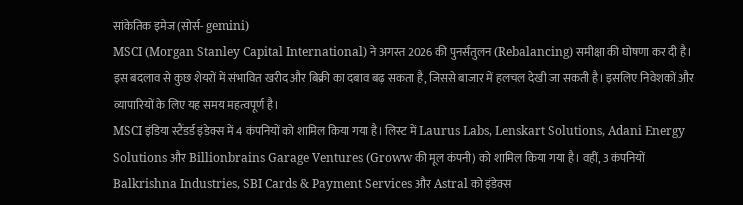सांकेतिक इमेज (सोर्स- gemini)
MSCI (Morgan Stanley Capital International) ने अगस्त 2026 की पुनर्संतुलन (Rebalancing) समीक्षा की घोषणा कर दी है। इस बदलाव से कुछ शेयरों में संभावित खरीद और बिक्री का दबाव बढ़ सकता है, जिससे बाजार में हलचल देखी जा सकती है। इसलिए निवेशकों और व्यापारियों के लिए यह समय महत्वपूर्ण है।
MSCI इंडिया स्टैंडर्ड इंडेक्स में 4 कंपनियों को शामिल किया गया है। लिस्ट में Laurus Labs, Lenskart Solutions, Adani Energy Solutions और Billionbrains Garage Ventures (Groww की मूल कंपनी) को शामिल किया गया है। वहीं, 3 कंपनियों Balkrishna Industries, SBI Cards & Payment Services और Astral को इंडेक्स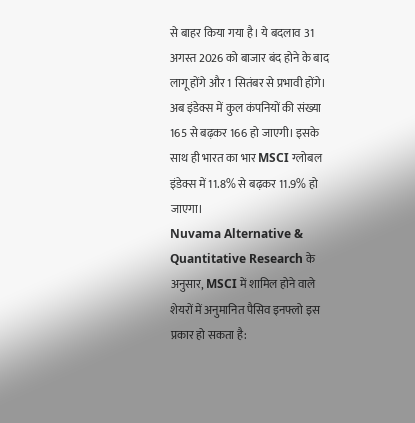से बाहर किया गया है। ये बदलाव 31 अगस्त 2026 को बाजार बंद होने के बाद लागू होंगे और 1 सितंबर से प्रभावी होंगे। अब इंडेक्स में कुल कंपनियों की संख्या 165 से बढ़कर 166 हो जाएगी। इसके साथ ही भारत का भार MSCI ग्लोबल इंडेक्स में 11.8% से बढ़कर 11.9% हो जाएगा।
Nuvama Alternative & Quantitative Research के अनुसार, MSCI में शामिल होने वाले शेयरों में अनुमानित पैसिव इनफ्लो इस प्रकार हो सकता है: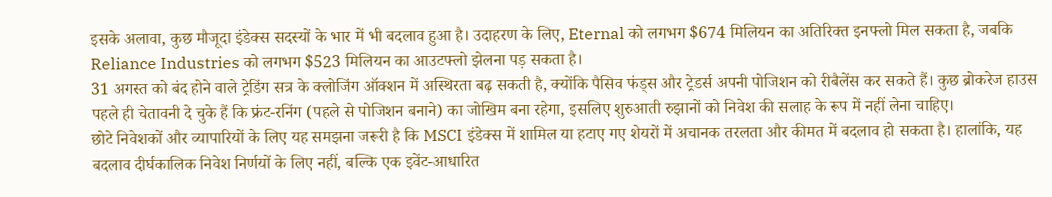इसके अलावा, कुछ मौजूदा इंडेक्स सदस्यों के भार में भी बदलाव हुआ है। उदाहरण के लिए, Eternal को लगभग $674 मिलियन का अतिरिक्त इनफ्लो मिल सकता है, जबकि Reliance Industries को लगभग $523 मिलियन का आउटफ्लो झेलना पड़ सकता है।
31 अगस्त को बंद होने वाले ट्रेडिंग सत्र के क्लोजिंग ऑक्शन में अस्थिरता बढ़ सकती है, क्योंकि पैसिव फंड्स और ट्रेडर्स अपनी पोजिशन को रीबैलेंस कर सकते हैं। कुछ ब्रोकरेज हाउस पहले ही चेतावनी दे चुके हैं कि फ्रंट-रनिंग (पहले से पोजिशन बनाने) का जोखिम बना रहेगा, इसलिए शुरुआती रुझानों को निवेश की सलाह के रूप में नहीं लेना चाहिए।
छोटे निवेशकों और व्यापारियों के लिए यह समझना जरूरी है कि MSCI इंडेक्स में शामिल या हटाए गए शेयरों में अचानक तरलता और कीमत में बदलाव हो सकता है। हालांकि, यह बदलाव दीर्घकालिक निवेश निर्णयों के लिए नहीं, बल्कि एक इवेंट-आधारित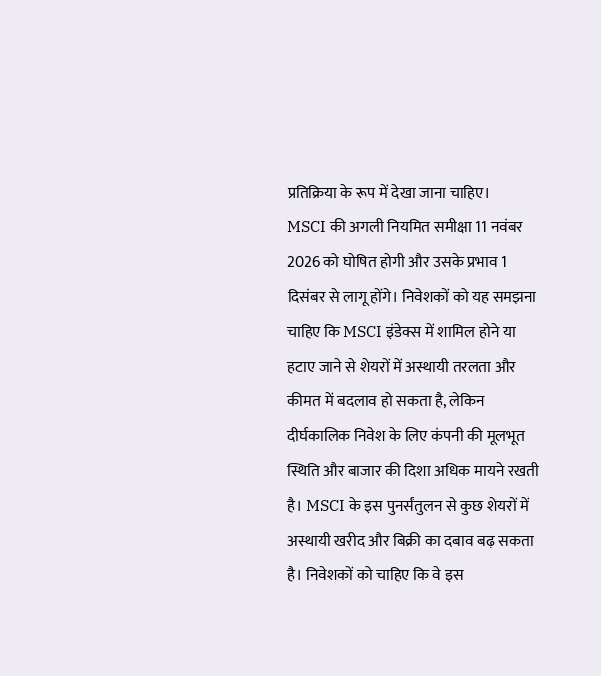प्रतिक्रिया के रूप में देखा जाना चाहिए।
MSCI की अगली नियमित समीक्षा 11 नवंबर 2026 को घोषित होगी और उसके प्रभाव 1 दिसंबर से लागू होंगे। निवेशकों को यह समझना चाहिए कि MSCI इंडेक्स में शामिल होने या हटाए जाने से शेयरों में अस्थायी तरलता और कीमत में बदलाव हो सकता है, लेकिन दीर्घकालिक निवेश के लिए कंपनी की मूलभूत स्थिति और बाजार की दिशा अधिक मायने रखती है। MSCI के इस पुनर्संतुलन से कुछ शेयरों में अस्थायी खरीद और बिक्री का दबाव बढ़ सकता है। निवेशकों को चाहिए कि वे इस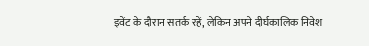इवेंट के दौरान सतर्क रहें, लेकिन अपने दीर्घकालिक निवेश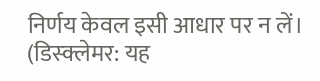निर्णय केवल इसी आधार पर न लें।
(डिस्क्लेमर: यह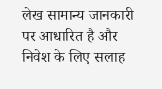लेख सामान्य जानकारी पर आधारित है और निवेश के लिए सलाह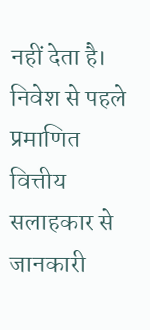नहीं देता है। निवेश से पहले प्रमाणित वित्तीय सलाहकार से जानकारी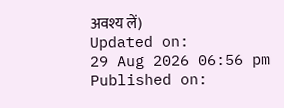अवश्य लें)
Updated on:
29 Aug 2026 06:56 pm
Published on: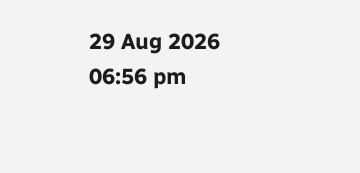29 Aug 2026 06:56 pm